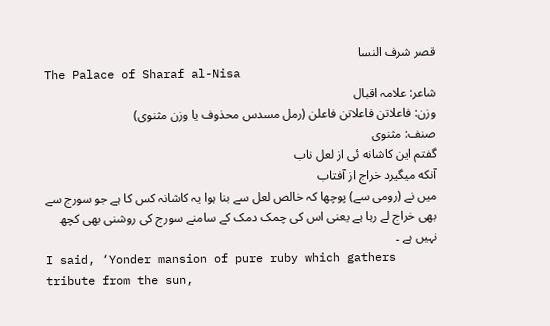قصر شرف النسا
The Palace of Sharaf al-Nisa
شاعر: علامہ اقبال
وزن: فاعلاتن فاعلاتن فاعلن (رمل مسدس محذوف یا وزن مثنوی)
صنف: مثنوی
گفتم این کاشانه ئی از لعل ناب
آنکه میگیرد خراج از آفتاب
میں نے (رومی سے) پوچھا کہ خالص لعل سے بنا ہوا یہ کاشانہ کس کا ہے جو سورج سے بھی خراج لے رہا ہے یعنی اس کی چمک دمک کے سامنے سورج کی روشنی بھی کچھ نہیں ہے ۔
I said, ‘Yonder mansion of pure ruby which gathers tribute from the sun,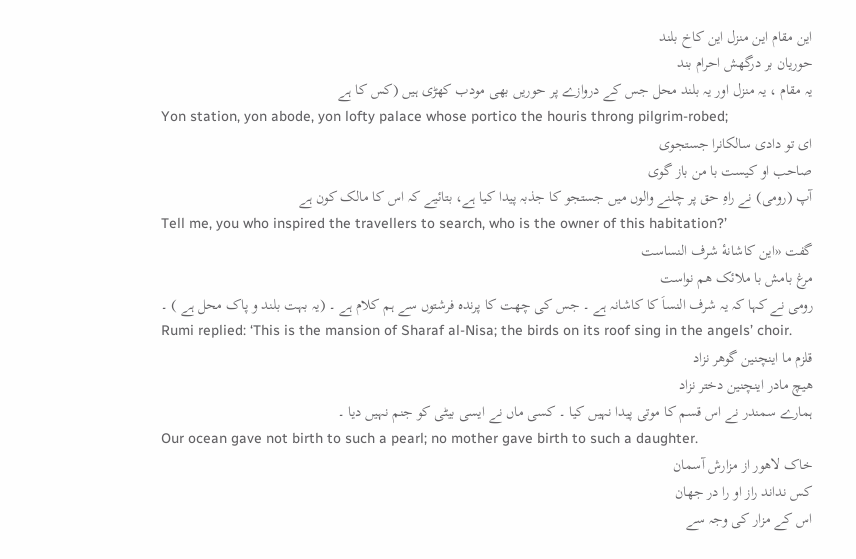این مقام این منزل این کاخ بلند
حوریان بر درگهش احرام بند
یہ مقام ، یہ منزل اور یہ بلند محل جس کے دروازے پر حوریں بھی مودب کھڑی ہیں (کس کا ہے
Yon station, yon abode, yon lofty palace whose portico the houris throng pilgrim-robed;
ای تو دادی سالکانرا جستجوی
صاحب او کیست با من باز گوی
آپ (رومی) نے راہِ حق پر چلنے والوں میں جستجو کا جذبہ پیدا کیا ہے، بتائیے کہ اس کا مالک کون ہے
Tell me, you who inspired the travellers to search, who is the owner of this habitation?’
گفت «این کاشانهٔ شرف النساست
مرغ بامش با ملائک هم نواست
رومی نے کہا کہ یہ شرف النساَ کا کاشانہ ہے ۔ جس کی چھت کا پرندہ فرشتوں سے ہم کلام ہے ۔ (یہ بہت بلند و پاک محل ہے ) ۔
Rumi replied: ‘This is the mansion of Sharaf al-Nisa; the birds on its roof sing in the angels’ choir.
قلزم ما اینچنین گوهر نزاد
هیچ مادر اینچنین دختر نزاد
ہمارے سمندر نے اس قسم کا موتی پیدا نہیں کیا ۔ کسی ماں نے ایسی بیٹی کو جنم نہیں دیا ۔
Our ocean gave not birth to such a pearl; no mother gave birth to such a daughter.
خاک لاهور از مزارش آسمان
کس نداند راز او را در جهان
اس کے مزار کی وجہ سے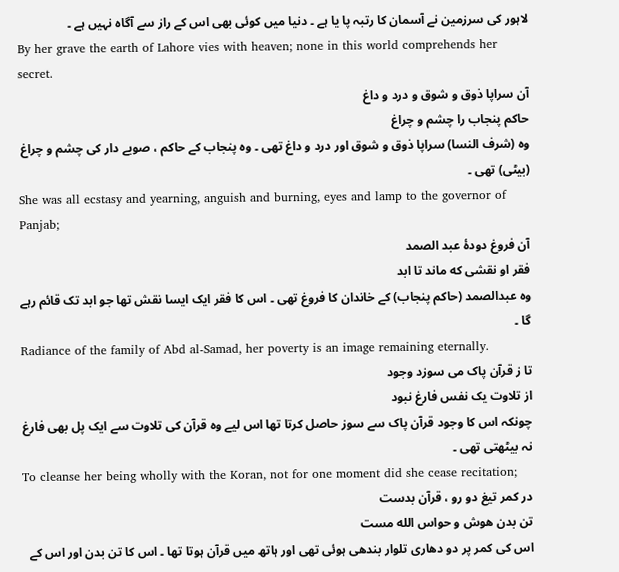لاہور کی سرزمین نے آسمان کا رتبہ پا یا ہے ۔ دنیا میں کوئی بھی اس کے راز سے آگاہ نہیں ہے ۔
By her grave the earth of Lahore vies with heaven; none in this world comprehends her secret.
آن سراپا ذوق و شوق و درد و داغ
حاکم پنجاب را چشم و چراغ
وہ (شرف النسا) سراپا ذوق و شوق اور درد و داغ تھی ۔ وہ پنجاب کے حاکم ، صوبے دار کی چشم و چراغ (بیٹی) تھی ۔
She was all ecstasy and yearning, anguish and burning, eyes and lamp to the governor of Panjab;
آن فروغ دودهٔ عبد الصمد
فقر او نقشی که ماند تا ابد
وہ عبدالصمد (حاکم پنجاب) کے خاندان کا فروغ تھی ۔ اس کا فقر ایک ایسا نقش تھا جو ابد تک قائم رہے گا ۔
Radiance of the family of Abd al-Samad, her poverty is an image remaining eternally.
تا ز قرآن پاک می سوزد وجود
از تلاوت یک نفس فارغ نبود
چونکہ اس کا وجود قرآن پاک سے سوز حاصل کرتا تھا اس لیے وہ قرآن کی تلاوت سے ایک پل بھی فارغ نہ بیٹھتی تھی ۔
To cleanse her being wholly with the Koran, not for one moment did she cease recitation;
در کمر تیغ دو رو ، قرآن بدست
تن بدن هوش و حواس الله مست
اس کی کمر پر دو دھاری تلوار بندھی ہوئی تھی اور ہاتھ میں قرآن ہوتا تھا ۔ اس کا تن بدن اور اس کے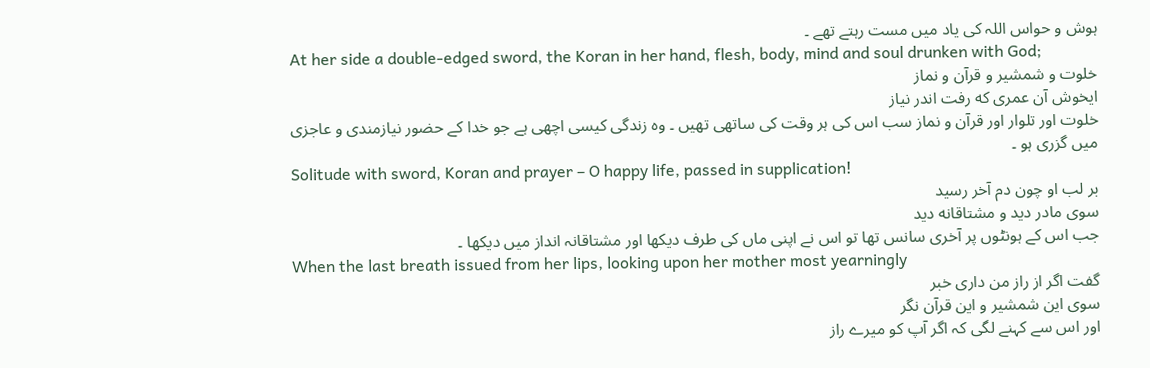ہوش و حواس اللہ کی یاد میں مست رہتے تھے ۔
At her side a double-edged sword, the Koran in her hand, flesh, body, mind and soul drunken with God;
خلوت و شمشیر و قرآن و نماز
ایخوش آن عمری که رفت اندر نیاز
خلوت اور تلوار اور قرآن و نماز سب اس کی ہر وقت کی ساتھی تھیں ۔ وہ زندگی کیسی اچھی ہے جو خدا کے حضور نیازمندی و عاجزی میں گزری ہو ۔
Solitude with sword, Koran and prayer – O happy life, passed in supplication!
بر لب او چون دم آخر رسید
سوی مادر دید و مشتاقانه دید
جب اس کے ہونٹوں پر آخری سانس تھا تو اس نے اپنی ماں کی طرف دیکھا اور مشتاقانہ انداز میں دیکھا ۔
When the last breath issued from her lips, looking upon her mother most yearningly
گفت اگر از راز من داری خبر
سوی این شمشیر و این قرآن نگر
اور اس سے کہنے لگی کہ اگر آپ کو میرے راز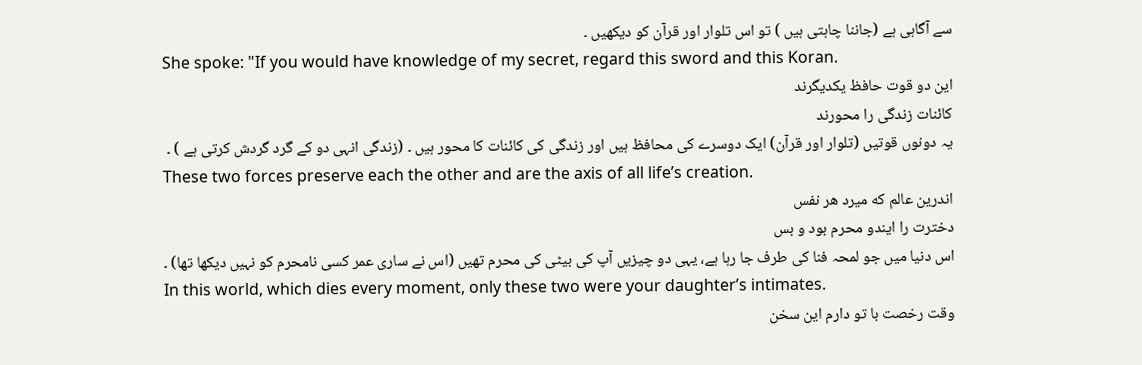سے آگاہی ہے (جاننا چاہتی ہیں ) تو اس تلوار اور قرآن کو دیکھیں ۔
She spoke: "If you would have knowledge of my secret, regard this sword and this Koran.
این دو قوت حافظ یکدیگرند
کائنات زندگی را محورند
یہ دونوں قوتیں (تلوار اور قرآن) ایک دوسرے کی محافظ ہیں اور زندگی کی کائنات کا محور ہیں ۔ (زندگی انہی دو کے گرد گردش کرتی ہے ) ۔
These two forces preserve each the other and are the axis of all life’s creation.
اندرین عالم که میرد هر نفس
دخترت را ایندو محرم بود و بس
اس دنیا میں جو لمحہ فنا کی طرف جا رہا ہے، یہی دو چیزیں آپ کی بیٹی کی محرم تھیں (اس نے ساری عمر کسی نامحرم کو نہیں دیکھا تھا) ۔
In this world, which dies every moment, only these two were your daughter’s intimates.
وقت رخصت با تو دارم این سخن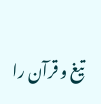تیغ و قرآن را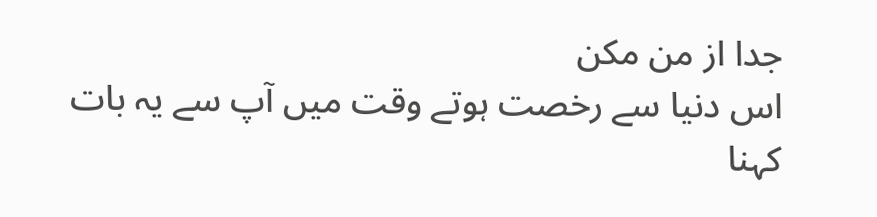جدا از من مکن
اس دنیا سے رخصت ہوتے وقت میں آپ سے یہ بات کہنا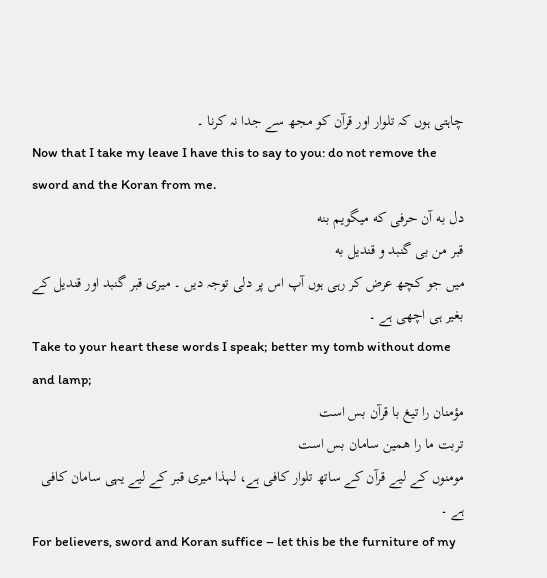چاہتی ہوں کہ تلوار اور قرآن کو مجھ سے جدا نہ کرنا ۔
Now that I take my leave I have this to say to you: do not remove the sword and the Koran from me.
دل به آن حرفی که میگویم بنه
قبر من بی گنبد و قندیل به
میں جو کچھ عرض کر رہی ہوں آپ اس پر دلی توجہ دیں ۔ میری قبر گنبد اور قندیل کے بغیر ہی اچھی ہے ۔
Take to your heart these words I speak; better my tomb without dome and lamp;
مؤمنان را تیغ با قرآن بس است
تربت ما را همین سامان بس است
مومنوں کے لیے قرآن کے ساتھ تلوار کافی ہے، لہذا میری قبر کے لیے یہی سامان کافی ہے ۔
For believers, sword and Koran suffice – let this be the furniture of my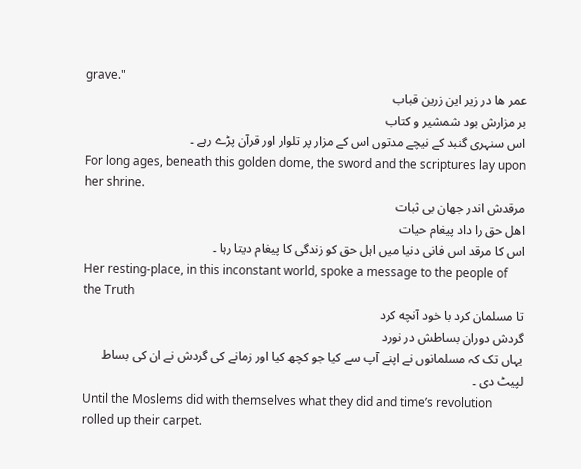grave."
عمر ها در زیر این زرین قباب
بر مزارش بود شمشیر و کتاب
اس سنہری گنبد کے نیچے مدتوں اس کے مزار پر تلوار اور قرآن پڑے رہے ۔
For long ages, beneath this golden dome, the sword and the scriptures lay upon her shrine.
مرقدش اندر جهان بی ثبات
اهل حق را داد پیغام حیات
اس کا مرقد اس فانی دنیا میں اہل حق کو زندگی کا پیغام دیتا رہا ۔
Her resting-place, in this inconstant world, spoke a message to the people of the Truth
تا مسلمان کرد با خود آنچه کرد
گردش دوران بساطش در نورد
یہاں تک کہ مسلمانوں نے اپنے آپ سے کیا جو کچھ کیا اور زمانے کی گردش نے ان کی بساط لپیٹ دی ۔
Until the Moslems did with themselves what they did and time’s revolution rolled up their carpet.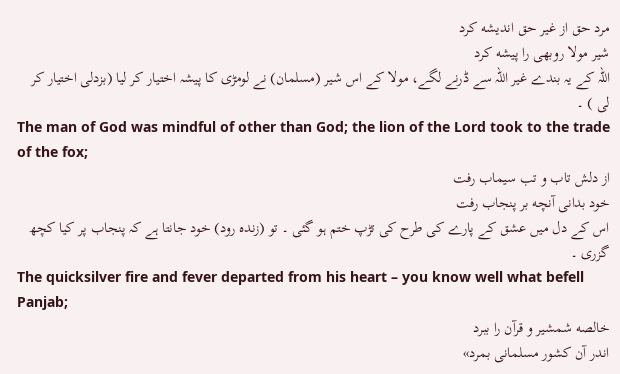مرد حق از غیر حق اندیشه کرد
شیر مولا روبهی را پیشه کرد
اللہ کے یہ بندے غیر اللہ سے ڈرنے لگے، مولا کے اس شیر (مسلمان) نے لومڑی کا پیشہ اختیار کر لیا (بزدلی اختیار کر لی ) ۔
The man of God was mindful of other than God; the lion of the Lord took to the trade of the fox;
از دلش تاب و تب سیماب رفت
خود بدانی آنچه بر پنجاب رفت
اس کے دل میں عشق کے پارے کی طرح کی تڑپ ختم ہو گئی ۔ تو (زندہ رود) خود جانتا ہے کہ پنجاب پر کیا کچھ گزری ۔
The quicksilver fire and fever departed from his heart – you know well what befell Panjab;
خالصه شمشیر و قرآن را ببرد
اندر آن کشور مسلمانی بمرد»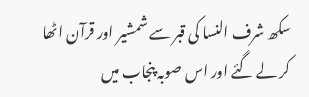سکھ شرف النسا کی قبر سے شمشیر اور قرآن اٹھا کر لے گئے اور اس صوبہ پنجاب میں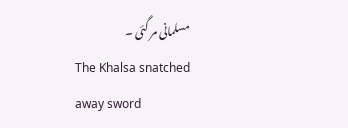مسلمانی مر گئی ۔
The Khalsa snatched away sword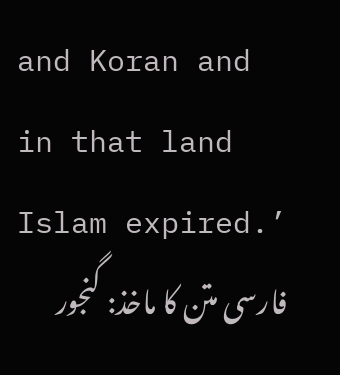and Koran and in that land Islam expired.’
فارسی متن کا ماخذ: گنجور